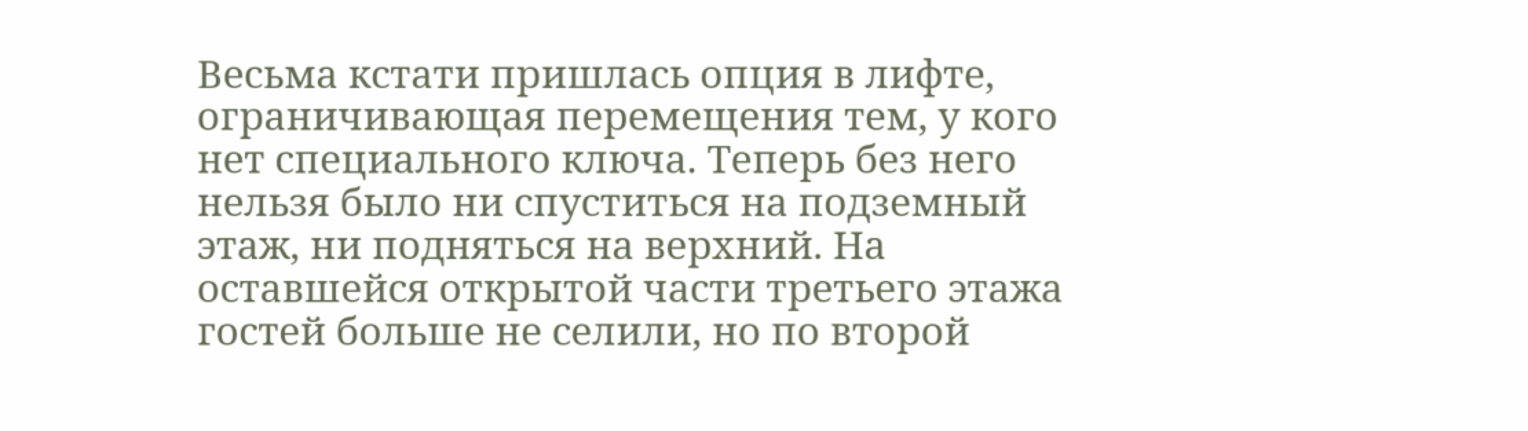Весьма кстати пришлась опция в лифте, ограничивающая перемещения тем, у кого нет специального ключа. Теперь без него нельзя было ни спуститься на подземный этаж, ни подняться на верхний. На оставшейся открытой части третьего этажа гостей больше не селили, но по второй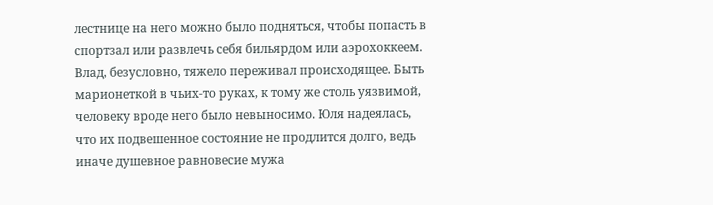лестнице на него можно было подняться, чтобы попасть в спортзал или развлечь себя бильярдом или аэрохоккеем.
Влад, безусловно, тяжело переживал происходящее. Быть марионеткой в чьих-то руках, к тому же столь уязвимой, человеку вроде него было невыносимо. Юля надеялась, что их подвешенное состояние не продлится долго, ведь иначе душевное равновесие мужа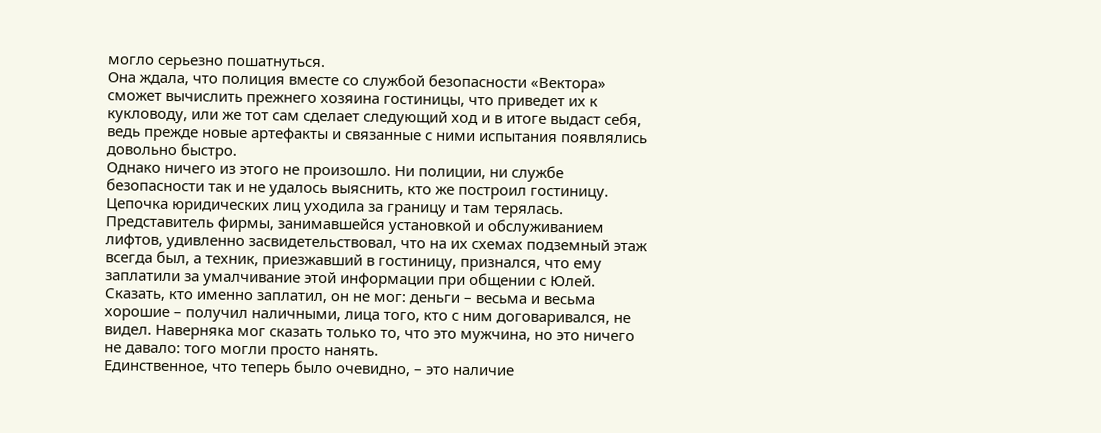могло серьезно пошатнуться.
Она ждала, что полиция вместе со службой безопасности «Вектора» сможет вычислить прежнего хозяина гостиницы, что приведет их к кукловоду, или же тот сам сделает следующий ход и в итоге выдаст себя, ведь прежде новые артефакты и связанные с ними испытания появлялись довольно быстро.
Однако ничего из этого не произошло. Ни полиции, ни службе безопасности так и не удалось выяснить, кто же построил гостиницу. Цепочка юридических лиц уходила за границу и там терялась. Представитель фирмы, занимавшейся установкой и обслуживанием лифтов, удивленно засвидетельствовал, что на их схемах подземный этаж всегда был, а техник, приезжавший в гостиницу, признался, что ему заплатили за умалчивание этой информации при общении с Юлей. Сказать, кто именно заплатил, он не мог: деньги – весьма и весьма хорошие – получил наличными, лица того, кто с ним договаривался, не видел. Наверняка мог сказать только то, что это мужчина, но это ничего не давало: того могли просто нанять.
Единственное, что теперь было очевидно, – это наличие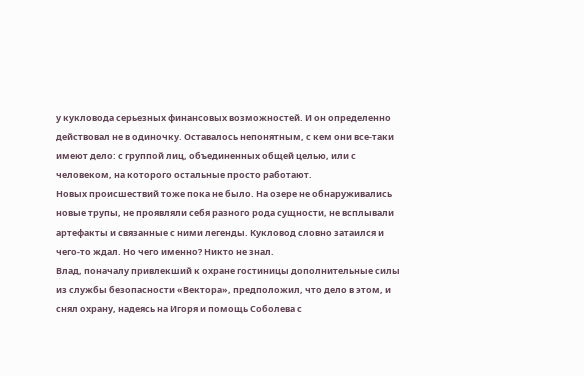у кукловода серьезных финансовых возможностей. И он определенно действовал не в одиночку. Оставалось непонятным, с кем они все-таки имеют дело: с группой лиц, объединенных общей целью, или с человеком, на которого остальные просто работают.
Новых происшествий тоже пока не было. На озере не обнаруживались новые трупы, не проявляли себя разного рода сущности, не всплывали артефакты и связанные с ними легенды. Кукловод словно затаился и чего-то ждал. Но чего именно? Никто не знал.
Влад, поначалу привлекший к охране гостиницы дополнительные силы из службы безопасности «Вектора», предположил, что дело в этом, и снял охрану, надеясь на Игоря и помощь Соболева с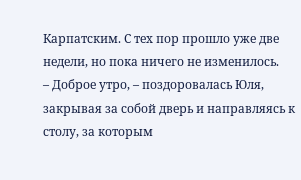Карпатским. С тех пор прошло уже две недели, но пока ничего не изменилось.
– Доброе утро, – поздоровалась Юля, закрывая за собой дверь и направляясь к столу, за которым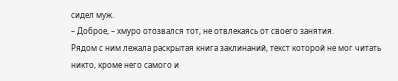сидел муж.
– Доброе, – хмуро отозвался тот, не отвлекаясь от своего занятия.
Рядом с ним лежала раскрытая книга заклинаний, текст которой не мог читать никто, кроме него самого и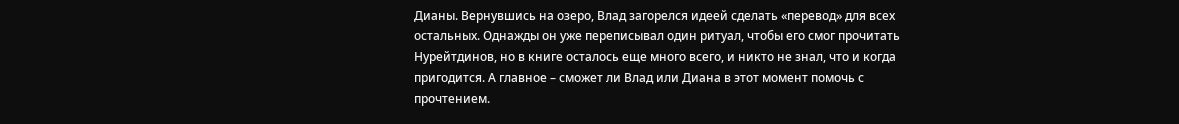Дианы. Вернувшись на озеро, Влад загорелся идеей сделать «перевод» для всех остальных. Однажды он уже переписывал один ритуал, чтобы его смог прочитать Нурейтдинов, но в книге осталось еще много всего, и никто не знал, что и когда пригодится. А главное – сможет ли Влад или Диана в этот момент помочь с прочтением.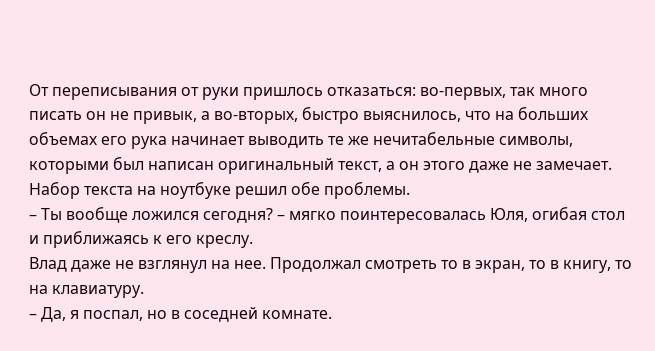От переписывания от руки пришлось отказаться: во-первых, так много писать он не привык, а во-вторых, быстро выяснилось, что на больших объемах его рука начинает выводить те же нечитабельные символы, которыми был написан оригинальный текст, а он этого даже не замечает. Набор текста на ноутбуке решил обе проблемы.
– Ты вообще ложился сегодня? – мягко поинтересовалась Юля, огибая стол и приближаясь к его креслу.
Влад даже не взглянул на нее. Продолжал смотреть то в экран, то в книгу, то на клавиатуру.
– Да, я поспал, но в соседней комнате.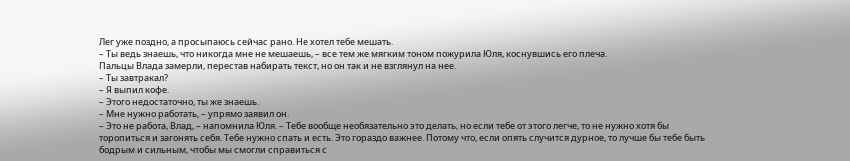Лег уже поздно, а просыпаюсь сейчас рано. Не хотел тебе мешать.
– Ты ведь знаешь, что никогда мне не мешаешь, – все тем же мягким тоном пожурила Юля, коснувшись его плеча.
Пальцы Влада замерли, перестав набирать текст, но он так и не взглянул на нее.
– Ты завтракал?
– Я выпил кофе.
– Этого недостаточно, ты же знаешь.
– Мне нужно работать, – упрямо заявил он.
– Это не работа, Влад, – напомнила Юля. – Тебе вообще необязательно это делать, но если тебе от этого легче, то не нужно хотя бы торопиться и загонять себя. Тебе нужно спать и есть. Это гораздо важнее. Потому что, если опять случится дурное, то лучше бы тебе быть бодрым и сильным, чтобы мы смогли справиться с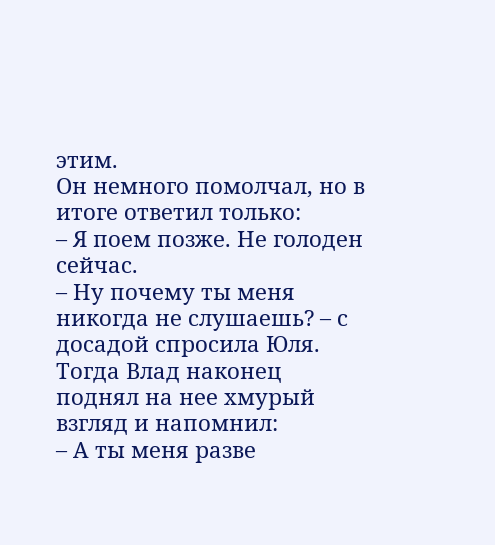этим.
Он немного помолчал, но в итоге ответил только:
– Я поем позже. Не голоден сейчас.
– Ну почему ты меня никогда не слушаешь? – с досадой спросила Юля.
Тогда Влад наконец поднял на нее хмурый взгляд и напомнил:
– А ты меня разве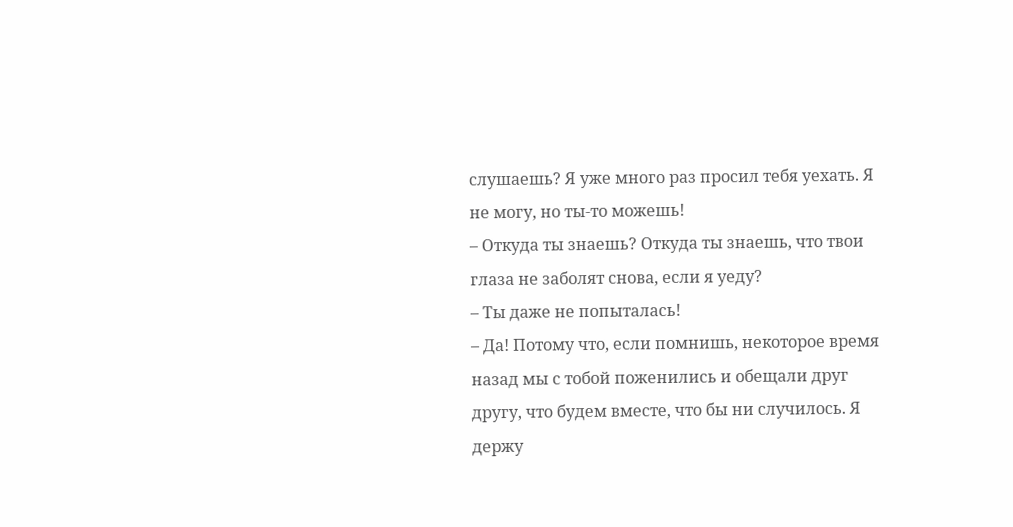слушаешь? Я уже много раз просил тебя уехать. Я не могу, но ты-то можешь!
– Откуда ты знаешь? Откуда ты знаешь, что твои глаза не заболят снова, если я уеду?
– Ты даже не попыталась!
– Да! Потому что, если помнишь, некоторое время назад мы с тобой поженились и обещали друг другу, что будем вместе, что бы ни случилось. Я держу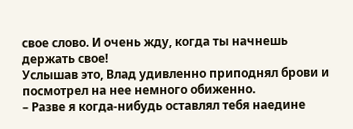свое слово. И очень жду, когда ты начнешь держать свое!
Услышав это, Влад удивленно приподнял брови и посмотрел на нее немного обиженно.
– Разве я когда-нибудь оставлял тебя наедине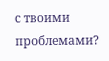с твоими проблемами?